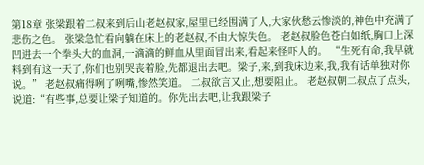第18章 张梁跟着二叔来到后山老赵叔家,屋里已经围满了人,大家伙愁云惨淡的,神色中充满了悲伤之色。 张梁急忙看向躺在床上的老赵叔,不由大惊失色。 老赵叔脸色苍白如纸,胸口上深凹进去一个拳头大的血洞,一滴滴的鲜血从里面冒出来,看起来怪吓人的。 “生死有命,我早就料到有这一天了,你们也别哭丧着脸,先都退出去吧。梁子,来,到我床边来,我,我有话单独对你说。” 老赵叔痛得咧了咧嘴,惨然笑道。 二叔欲言又止,想要阻止。 老赵叔朝二叔点了点头,说道:“有些事,总要让梁子知道的。你先出去吧,让我跟梁子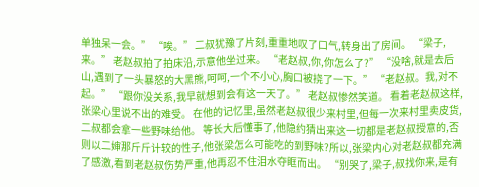单独呆一会。” “唉。” 二叔犹豫了片刻,重重地叹了口气,转身出了房间。 “梁子,来。” 老赵叔拍了拍床沿,示意他坐过来。 “老赵叔,你,你怎么了?” “没啥,就是去后山,遇到了一头暴怒的大黑熊,呵呵,一个不小心,胸口被挠了一下。” “老赵叔。我,对不起。” “跟你没关系,我早就想到会有这一天了。” 老赵叔惨然笑道。 看着老赵叔这样,张梁心里说不出的难受。 在他的记忆里,虽然老赵叔很少来村里,但每一次来村里卖皮货,二叔都会拿一些野味给他。 等长大后懂事了,他隐约猜出来这一切都是老赵叔授意的,否则以二婶那斤斤计较的性子,他张梁怎么可能吃的到野味?所以,张梁内心对老赵叔都充满了感激,看到老赵叔伤势严重,他再忍不住泪水夺眶而出。 “别哭了,梁子,叔找你来,是有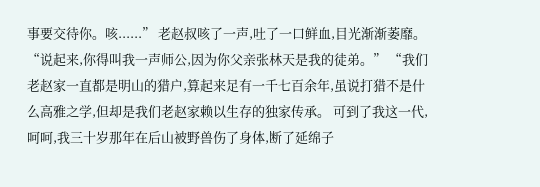事要交待你。咳......” 老赵叔咳了一声,吐了一口鲜血,目光渐渐萎靡。 “说起来,你得叫我一声师公,因为你父亲张林天是我的徒弟。” “我们老赵家一直都是明山的猎户,算起来足有一千七百余年,虽说打猎不是什么高雅之学,但却是我们老赵家赖以生存的独家传承。 可到了我这一代,呵呵,我三十岁那年在后山被野兽伤了身体,断了延绵子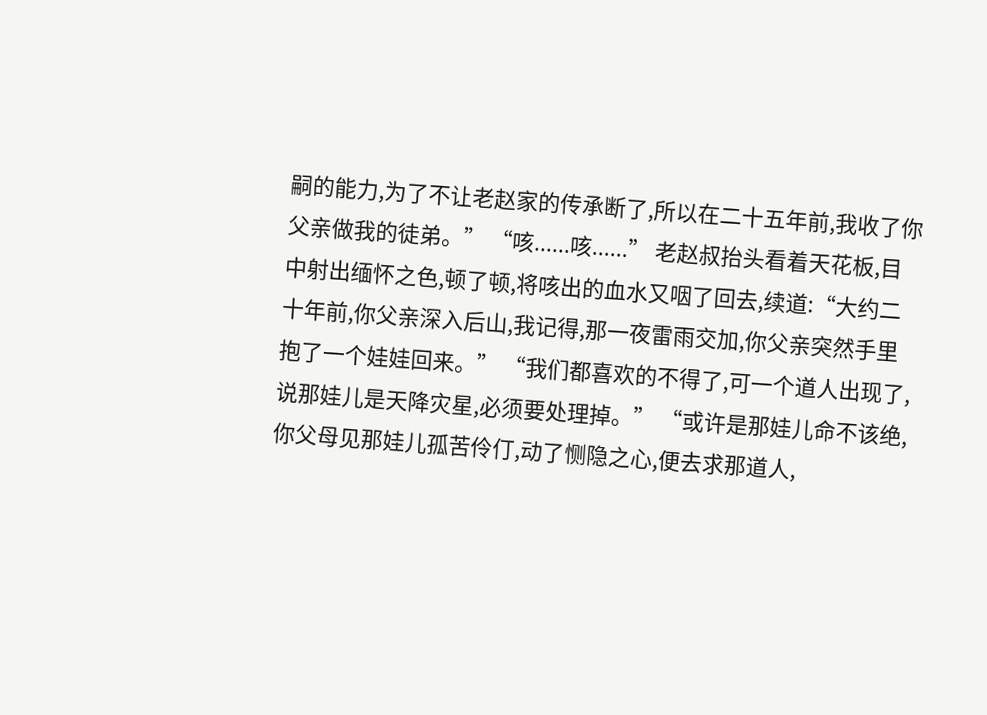嗣的能力,为了不让老赵家的传承断了,所以在二十五年前,我收了你父亲做我的徒弟。” “咳......咳......” 老赵叔抬头看着天花板,目中射出缅怀之色,顿了顿,将咳出的血水又咽了回去,续道:“大约二十年前,你父亲深入后山,我记得,那一夜雷雨交加,你父亲突然手里抱了一个娃娃回来。” “我们都喜欢的不得了,可一个道人出现了,说那娃儿是天降灾星,必须要处理掉。” “或许是那娃儿命不该绝,你父母见那娃儿孤苦伶仃,动了恻隐之心,便去求那道人,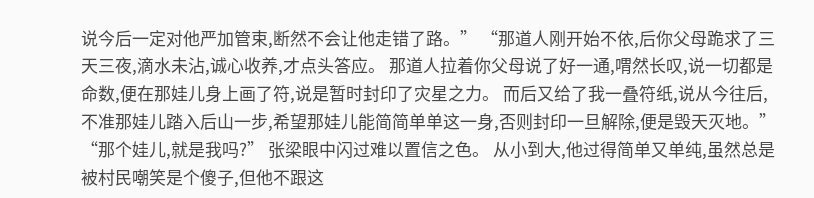说今后一定对他严加管束,断然不会让他走错了路。” “那道人刚开始不依,后你父母跪求了三天三夜,滴水未沾,诚心收养,才点头答应。 那道人拉着你父母说了好一通,喟然长叹,说一切都是命数,便在那娃儿身上画了符,说是暂时封印了灾星之力。 而后又给了我一叠符纸,说从今往后,不准那娃儿踏入后山一步,希望那娃儿能简简单单这一身,否则封印一旦解除,便是毁天灭地。” “那个娃儿,就是我吗?” 张梁眼中闪过难以置信之色。 从小到大,他过得简单又单纯,虽然总是被村民嘲笑是个傻子,但他不跟这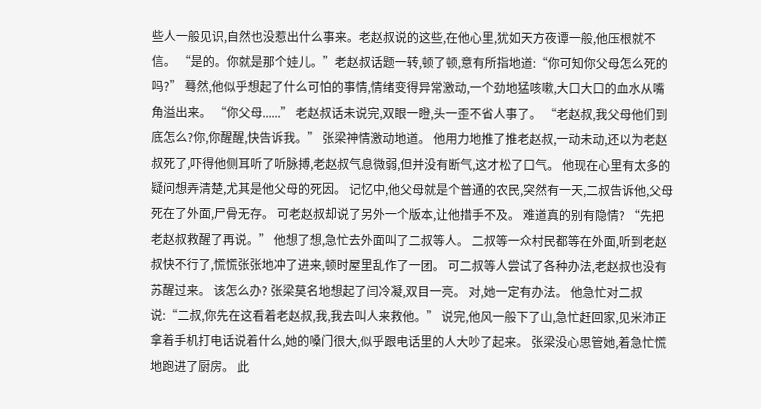些人一般见识,自然也没惹出什么事来。老赵叔说的这些,在他心里,犹如天方夜谭一般,他压根就不信。 “是的。你就是那个娃儿。”老赵叔话题一转,顿了顿,意有所指地道:“你可知你父母怎么死的吗?” 蓦然,他似乎想起了什么可怕的事情,情绪变得异常激动,一个劲地猛咳嗽,大口大口的血水从嘴角溢出来。 “你父母......” 老赵叔话未说完,双眼一瞪,头一歪不省人事了。 “老赵叔,我父母他们到底怎么?你,你醒醒,快告诉我。” 张梁神情激动地道。 他用力地推了推老赵叔,一动未动,还以为老赵叔死了,吓得他侧耳听了听脉搏,老赵叔气息微弱,但并没有断气,这才松了口气。 他现在心里有太多的疑问想弄清楚,尤其是他父母的死因。 记忆中,他父母就是个普通的农民,突然有一天,二叔告诉他,父母死在了外面,尸骨无存。 可老赵叔却说了另外一个版本,让他措手不及。 难道真的别有隐情? “先把老赵叔救醒了再说。” 他想了想,急忙去外面叫了二叔等人。 二叔等一众村民都等在外面,听到老赵叔快不行了,慌慌张张地冲了进来,顿时屋里乱作了一团。 可二叔等人尝试了各种办法,老赵叔也没有苏醒过来。 该怎么办? 张梁莫名地想起了闫冷凝,双目一亮。 对,她一定有办法。 他急忙对二叔说:“二叔,你先在这看着老赵叔,我,我去叫人来救他。” 说完,他风一般下了山,急忙赶回家,见米沛正拿着手机打电话说着什么,她的嗓门很大,似乎跟电话里的人大吵了起来。 张梁没心思管她,着急忙慌地跑进了厨房。 此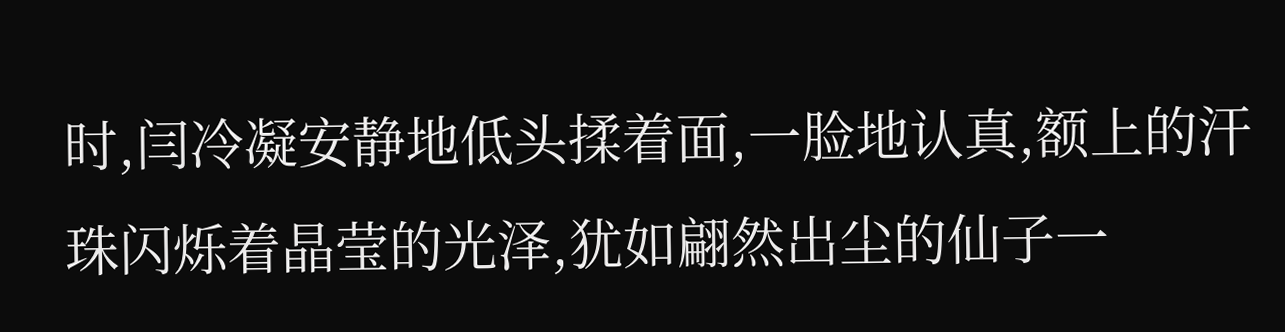时,闫冷凝安静地低头揉着面,一脸地认真,额上的汗珠闪烁着晶莹的光泽,犹如翩然出尘的仙子一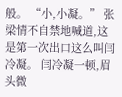般。 “小,小凝。” 张梁情不自禁地喊道,这是第一次出口这么叫闫冷凝。 闫冷凝一顿,眉头微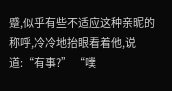蹙,似乎有些不适应这种亲昵的称呼,冷冷地抬眼看着他,说道:“有事?” “噗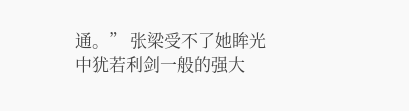通。” 张梁受不了她眸光中犹若利剑一般的强大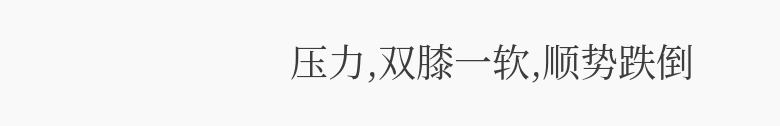压力,双膝一软,顺势跌倒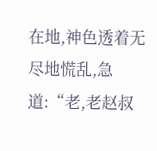在地,神色透着无尽地慌乱,急道:“老,老赵叔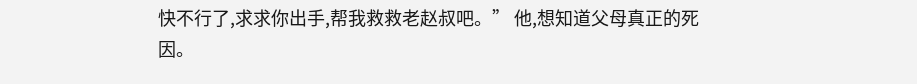快不行了,求求你出手,帮我救救老赵叔吧。” 他,想知道父母真正的死因。